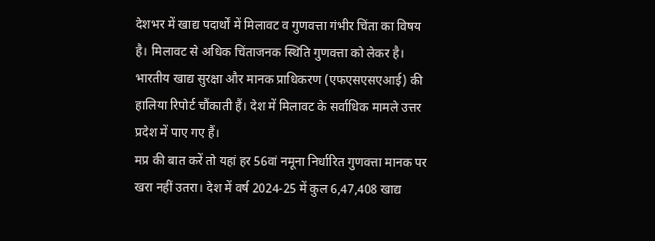देशभर में खाद्य पदार्थों में मिलावट व गुणवत्ता गंभीर चिंता का विषय है। मिलावट से अधिक चिंताजनक स्थिति गुणवत्ता को लेकर है।
भारतीय खाद्य सुरक्षा और मानक प्राधिकरण (एफएसएसएआई) की हालिया रिपोर्ट चौंकाती हैं। देश में मिलावट के सर्वाधिक मामले उत्तर प्रदेश में पाए गए हैं।
मप्र की बात करें तो यहां हर 56वां नमूना निर्धारित गुणवत्ता मानक पर खरा नहीं उतरा। देश में वर्ष 2024-25 में कुल 6,47,408 खाद्य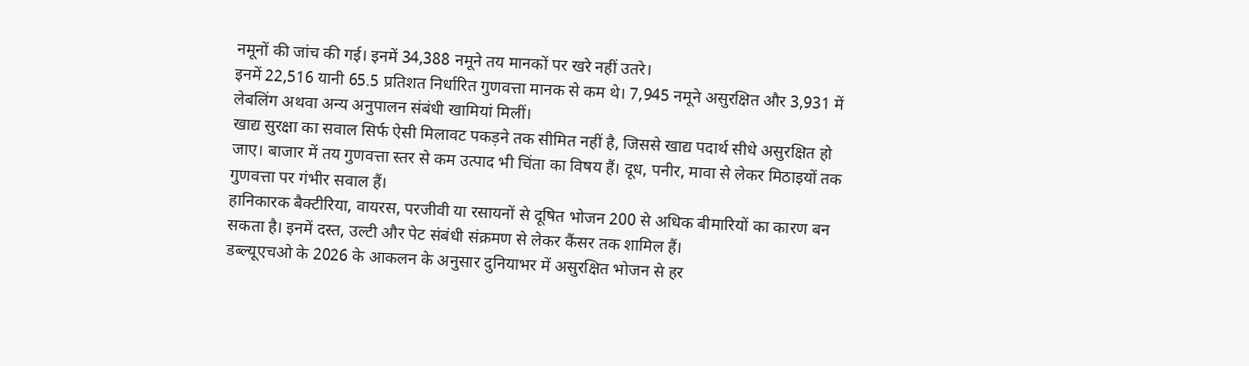नमूनों की जांच की गई। इनमें 34,388 नमूने तय मानकों पर खरे नहीं उतरे।
इनमें 22,516 यानी 65.5 प्रतिशत निर्धारित गुणवत्ता मानक से कम थे। 7,945 नमूने असुरक्षित और 3,931 में लेबलिंग अथवा अन्य अनुपालन संबंधी खामियां मिलीं।
खाद्य सुरक्षा का सवाल सिर्फ ऐसी मिलावट पकड़ने तक सीमित नहीं है, जिससे खाद्य पदार्थ सीधे असुरक्षित हो जाए। बाजार में तय गुणवत्ता स्तर से कम उत्पाद भी चिंता का विषय हैं। दूध, पनीर, मावा से लेकर मिठाइयों तक गुणवत्ता पर गंभीर सवाल हैं।
हानिकारक बैक्टीरिया, वायरस, परजीवी या रसायनों से दूषित भोजन 200 से अधिक बीमारियों का कारण बन सकता है। इनमें दस्त, उल्टी और पेट संबंधी संक्रमण से लेकर कैंसर तक शामिल हैं।
डब्ल्यूएचओ के 2026 के आकलन के अनुसार दुनियाभर में असुरक्षित भोजन से हर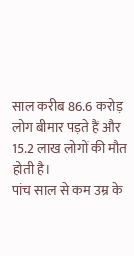साल करीब 86.6 करोड़ लोग बीमार पड़ते हैं और 15.2 लाख लोगों की मौत होती है।
पांच साल से कम उम्र के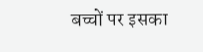बच्चों पर इसका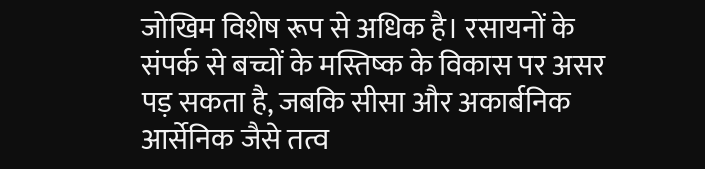जोखिम विशेष रूप से अधिक है। रसायनों के संपर्क से बच्चों के मस्तिष्क के विकास पर असर पड़ सकता है, जबकि सीसा और अकार्बनिक आर्सेनिक जैसे तत्व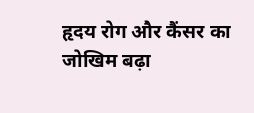हृदय रोग और कैंसर का जोखिम बढ़ा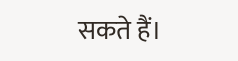सकते हैं।